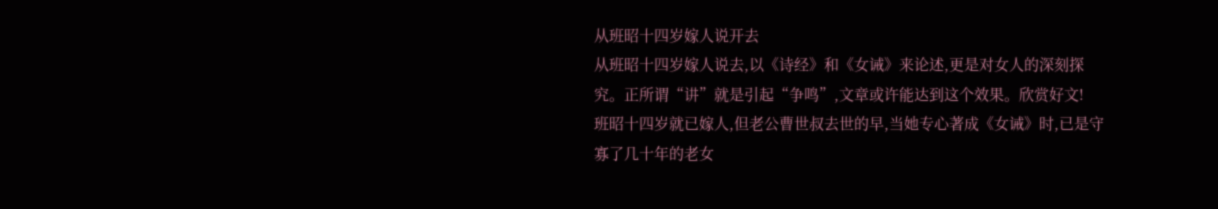从班昭十四岁嫁人说开去
从班昭十四岁嫁人说去,以《诗经》和《女诫》来论述,更是对女人的深刻探究。正所谓“讲”就是引起“争鸣”,文章或许能达到这个效果。欣赏好文!
班昭十四岁就已嫁人,但老公曹世叔去世的早,当她专心著成《女诫》时,已是守寡了几十年的老女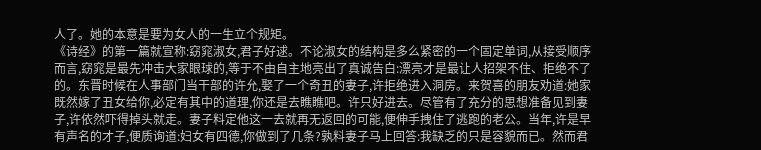人了。她的本意是要为女人的一生立个规矩。
《诗经》的第一篇就宣称:窈窕淑女,君子好逑。不论淑女的结构是多么紧密的一个固定单词,从接受顺序而言,窈窕是最先冲击大家眼球的,等于不由自主地亮出了真诚告白:漂亮才是最让人招架不住、拒绝不了的。东晋时候在人事部门当干部的许允,娶了一个奇丑的妻子,许拒绝进入洞房。来贺喜的朋友劝道:她家既然嫁了丑女给你,必定有其中的道理,你还是去瞧瞧吧。许只好进去。尽管有了充分的思想准备见到妻子,许依然吓得掉头就走。妻子料定他这一去就再无返回的可能,便伸手拽住了逃跑的老公。当年,许是早有声名的才子,便质询道:妇女有四德,你做到了几条?孰料妻子马上回答:我缺乏的只是容貌而已。然而君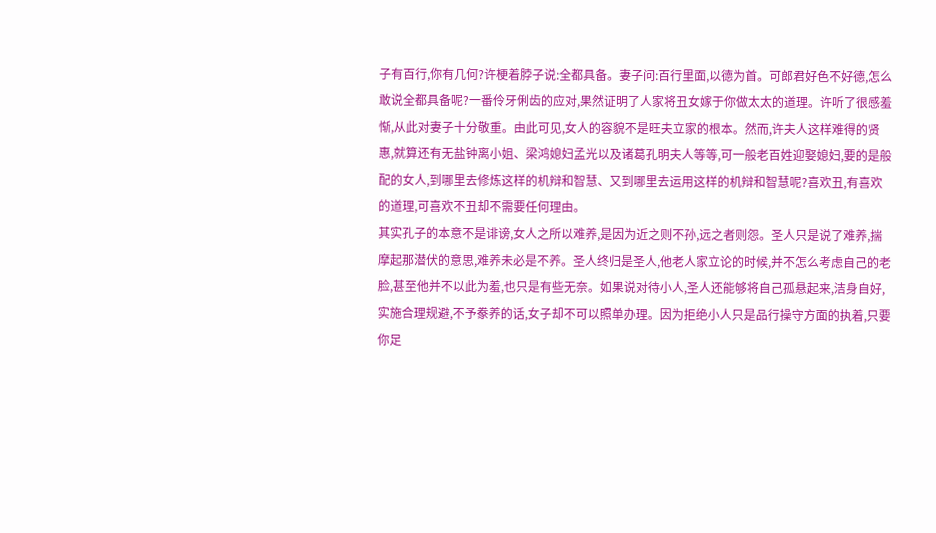子有百行,你有几何?许梗着脖子说:全都具备。妻子问:百行里面,以德为首。可郎君好色不好德,怎么敢说全都具备呢?一番伶牙俐齿的应对,果然证明了人家将丑女嫁于你做太太的道理。许听了很感羞惭,从此对妻子十分敬重。由此可见,女人的容貌不是旺夫立家的根本。然而,许夫人这样难得的贤惠,就算还有无盐钟离小姐、梁鸿媳妇孟光以及诸葛孔明夫人等等,可一般老百姓迎娶媳妇,要的是般配的女人,到哪里去修炼这样的机辩和智慧、又到哪里去运用这样的机辩和智慧呢?喜欢丑,有喜欢的道理,可喜欢不丑却不需要任何理由。
其实孔子的本意不是诽谤,女人之所以难养,是因为近之则不孙,远之者则怨。圣人只是说了难养,揣摩起那潜伏的意思,难养未必是不养。圣人终归是圣人,他老人家立论的时候,并不怎么考虑自己的老脸,甚至他并不以此为羞,也只是有些无奈。如果说对待小人,圣人还能够将自己孤悬起来,洁身自好,实施合理规避,不予豢养的话,女子却不可以照单办理。因为拒绝小人只是品行操守方面的执着,只要你足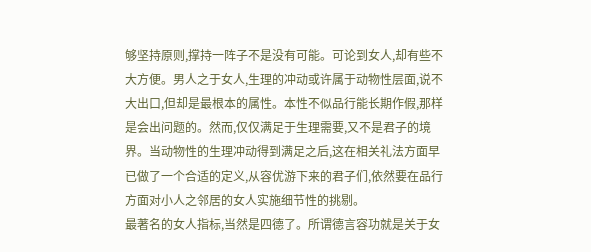够坚持原则,撑持一阵子不是没有可能。可论到女人,却有些不大方便。男人之于女人,生理的冲动或许属于动物性层面,说不大出口,但却是最根本的属性。本性不似品行能长期作假,那样是会出问题的。然而,仅仅满足于生理需要,又不是君子的境界。当动物性的生理冲动得到满足之后,这在相关礼法方面早已做了一个合适的定义,从容优游下来的君子们,依然要在品行方面对小人之邻居的女人实施细节性的挑剔。
最著名的女人指标,当然是四德了。所谓德言容功就是关于女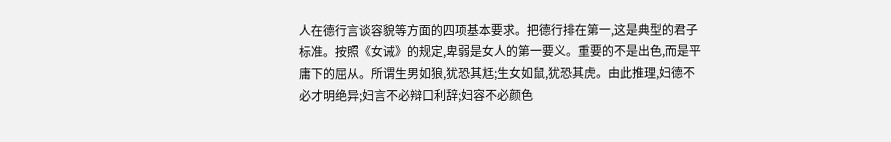人在德行言谈容貌等方面的四项基本要求。把德行排在第一,这是典型的君子标准。按照《女诫》的规定,卑弱是女人的第一要义。重要的不是出色,而是平庸下的屈从。所谓生男如狼,犹恐其尪;生女如鼠,犹恐其虎。由此推理,妇德不必才明绝异;妇言不必辩口利辞;妇容不必颜色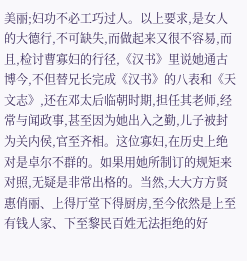美丽;妇功不必工巧过人。以上要求,是女人的大德行,不可缺失,而做起来又很不容易,而且,检讨曹寡妇的行径,《汉书》里说她通古博今,不但替兄长完成《汉书》的八表和《天文志》,还在邓太后临朝时期,担任其老师,经常与闻政事,甚至因为她出入之勤,儿子被封为关内侯,官至齐相。这位寡妇,在历史上绝对是卓尔不群的。如果用她所制订的规矩来对照,无疑是非常出格的。当然,大大方方贤惠俏丽、上得厅堂下得厨房,至今依然是上至有钱人家、下至黎民百姓无法拒绝的好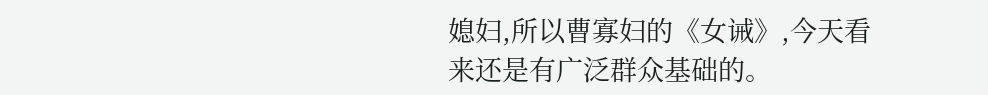媳妇,所以曹寡妇的《女诫》,今天看来还是有广泛群众基础的。